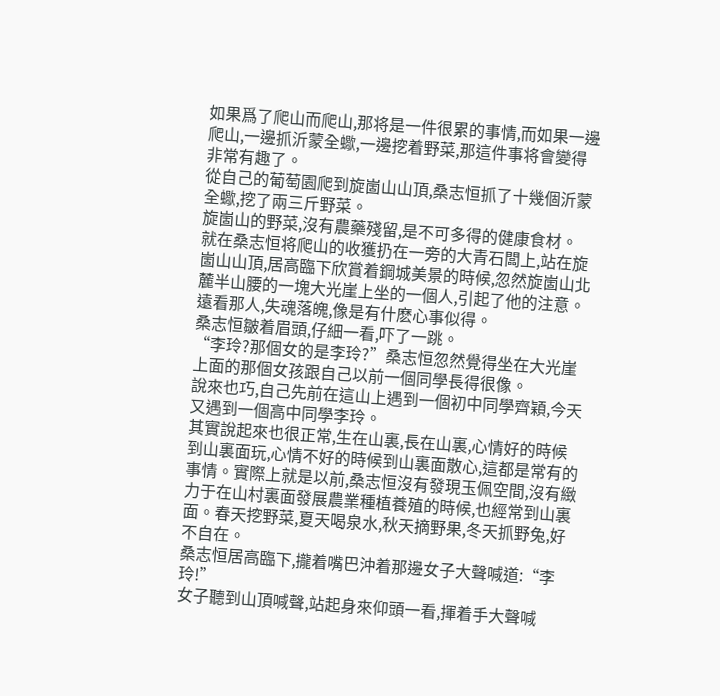如果爲了爬山而爬山,那将是一件很累的事情,而如果一邊爬山,一邊抓沂蒙全蠍,一邊挖着野菜,那這件事将會變得非常有趣了。
從自己的葡萄園爬到旋崮山山頂,桑志恒抓了十幾個沂蒙全蠍,挖了兩三斤野菜。
旋崮山的野菜,沒有農藥殘留,是不可多得的健康食材。
就在桑志恒将爬山的收獲扔在一旁的大青石闆上,站在旋崮山山頂,居高臨下欣賞着鋼城美景的時候,忽然旋崮山北麓半山腰的一塊大光崖上坐的一個人,引起了他的注意。
遠看那人,失魂落魄,像是有什麽心事似得。
桑志恒皺着眉頭,仔細一看,吓了一跳。
“李玲?那個女的是李玲?”桑志恒忽然覺得坐在大光崖上面的那個女孩跟自己以前一個同學長得很像。
說來也巧,自己先前在這山上遇到一個初中同學齊穎,今天又遇到一個高中同學李玲。
其實說起來也很正常,生在山裏,長在山裏,心情好的時候到山裏面玩,心情不好的時候到山裏面散心,這都是常有的事情。實際上就是以前,桑志恒沒有發現玉佩空間,沒有緻力于在山村裏面發展農業種植養殖的時候,也經常到山裏面。春天挖野菜,夏天喝泉水,秋天摘野果,冬天抓野兔,好不自在。
桑志恒居高臨下,攏着嘴巴沖着那邊女子大聲喊道:“李玲!”
女子聽到山頂喊聲,站起身來仰頭一看,揮着手大聲喊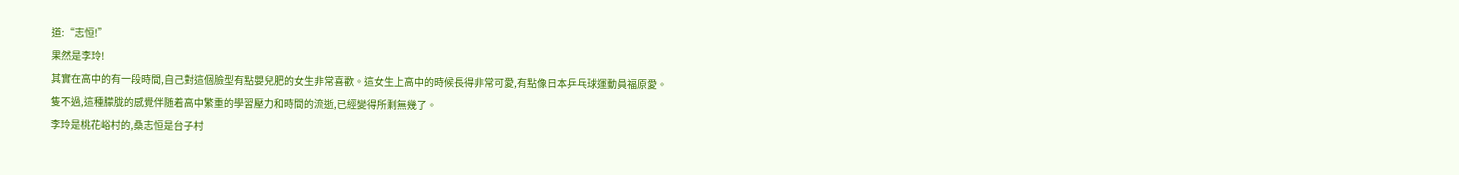道:“志恒!”
果然是李玲!
其實在高中的有一段時間,自己對這個臉型有點嬰兒肥的女生非常喜歡。這女生上高中的時候長得非常可愛,有點像日本乒乓球運動員福原愛。
隻不過,這種朦胧的感覺伴随着高中繁重的學習壓力和時間的流逝,已經變得所剩無幾了。
李玲是桃花峪村的,桑志恒是台子村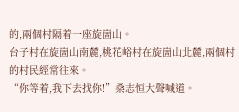的,兩個村隔着一座旋崮山。
台子村在旋崮山南麓,桃花峪村在旋崮山北麓,兩個村的村民經常往來。
“你等着,我下去找你!”桑志恒大聲喊道。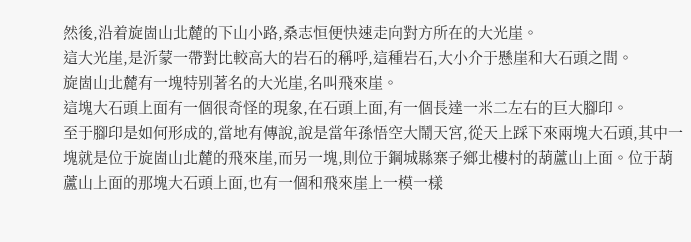然後,沿着旋崮山北麓的下山小路,桑志恒便快速走向對方所在的大光崖。
這大光崖,是沂蒙一帶對比較高大的岩石的稱呼,這種岩石,大小介于懸崖和大石頭之間。
旋崮山北麓有一塊特别著名的大光崖,名叫飛來崖。
這塊大石頭上面有一個很奇怪的現象,在石頭上面,有一個長達一米二左右的巨大腳印。
至于腳印是如何形成的,當地有傳說,說是當年孫悟空大鬧天宮,從天上踩下來兩塊大石頭,其中一塊就是位于旋崮山北麓的飛來崖,而另一塊,則位于鋼城縣寨子鄉北樓村的葫蘆山上面。位于葫蘆山上面的那塊大石頭上面,也有一個和飛來崖上一模一樣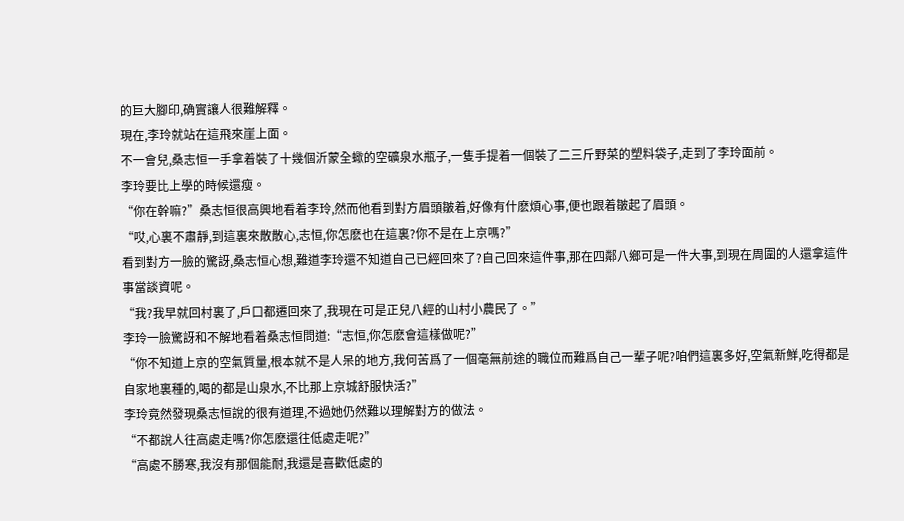的巨大腳印,确實讓人很難解釋。
現在,李玲就站在這飛來崖上面。
不一會兒,桑志恒一手拿着裝了十幾個沂蒙全蠍的空礦泉水瓶子,一隻手提着一個裝了二三斤野菜的塑料袋子,走到了李玲面前。
李玲要比上學的時候還瘦。
“你在幹嘛?”桑志恒很高興地看着李玲,然而他看到對方眉頭皺着,好像有什麽煩心事,便也跟着皺起了眉頭。
“哎,心裏不肅靜,到這裏來散散心,志恒,你怎麽也在這裏?你不是在上京嗎?”
看到對方一臉的驚訝,桑志恒心想,難道李玲還不知道自己已經回來了?自己回來這件事,那在四鄰八鄉可是一件大事,到現在周圍的人還拿這件事當談資呢。
“我?我早就回村裏了,戶口都遷回來了,我現在可是正兒八經的山村小農民了。”
李玲一臉驚訝和不解地看着桑志恒問道:“志恒,你怎麽會這樣做呢?”
“你不知道上京的空氣質量,根本就不是人呆的地方,我何苦爲了一個毫無前途的職位而難爲自己一輩子呢?咱們這裏多好,空氣新鮮,吃得都是自家地裏種的,喝的都是山泉水,不比那上京城舒服快活?”
李玲竟然發現桑志恒說的很有道理,不過她仍然難以理解對方的做法。
“不都說人往高處走嗎?你怎麽還往低處走呢?”
“高處不勝寒,我沒有那個能耐,我還是喜歡低處的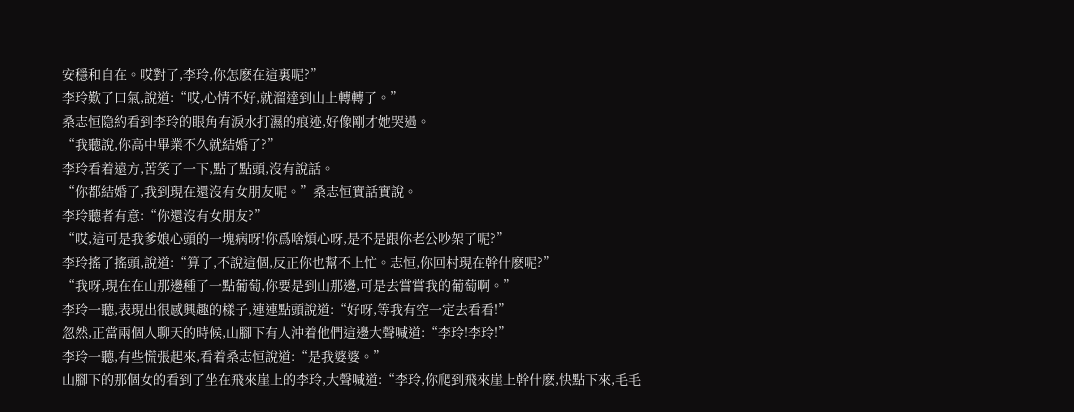安穩和自在。哎對了,李玲,你怎麽在這裏呢?”
李玲歎了口氣,說道:“哎,心情不好,就溜達到山上轉轉了。”
桑志恒隐約看到李玲的眼角有淚水打濕的痕迹,好像剛才她哭過。
“我聽說,你高中畢業不久就結婚了?”
李玲看着遠方,苦笑了一下,點了點頭,沒有說話。
“你都結婚了,我到現在還沒有女朋友呢。”桑志恒實話實說。
李玲聽者有意:“你還沒有女朋友?”
“哎,這可是我爹娘心頭的一塊病呀!你爲啥煩心呀,是不是跟你老公吵架了呢?”
李玲搖了搖頭,說道:“算了,不說這個,反正你也幫不上忙。志恒,你回村現在幹什麽呢?”
“我呀,現在在山那邊種了一點葡萄,你要是到山那邊,可是去嘗嘗我的葡萄啊。”
李玲一聽,表現出很感興趣的樣子,連連點頭說道:“好呀,等我有空一定去看看!”
忽然,正當兩個人聊天的時候,山腳下有人沖着他們這邊大聲喊道:“李玲!李玲!”
李玲一聽,有些慌張起來,看着桑志恒說道:“是我婆婆。”
山腳下的那個女的看到了坐在飛來崖上的李玲,大聲喊道:“李玲,你爬到飛來崖上幹什麽,快點下來,毛毛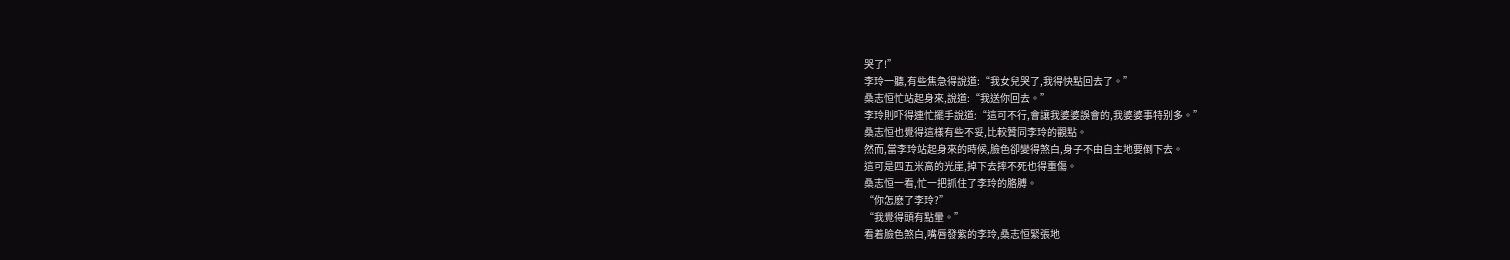哭了!”
李玲一聽,有些焦急得說道:“我女兒哭了,我得快點回去了。”
桑志恒忙站起身來,說道:“我送你回去。”
李玲則吓得連忙擺手說道:“這可不行,會讓我婆婆誤會的,我婆婆事特别多。”
桑志恒也覺得這樣有些不妥,比較贊同李玲的觀點。
然而,當李玲站起身來的時候,臉色卻變得煞白,身子不由自主地要倒下去。
這可是四五米高的光崖,掉下去摔不死也得重傷。
桑志恒一看,忙一把抓住了李玲的胳膊。
“你怎麽了李玲?”
“我覺得頭有點暈。”
看着臉色煞白,嘴唇發紫的李玲,桑志恒緊張地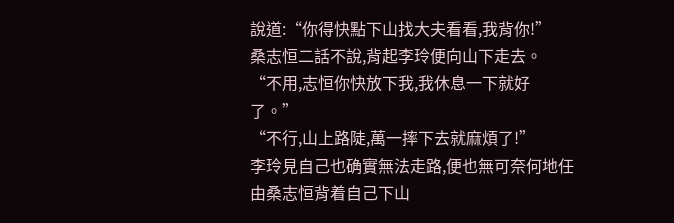說道:“你得快點下山找大夫看看,我背你!”
桑志恒二話不說,背起李玲便向山下走去。
“不用,志恒你快放下我,我休息一下就好了。”
“不行,山上路陡,萬一摔下去就麻煩了!”
李玲見自己也确實無法走路,便也無可奈何地任由桑志恒背着自己下山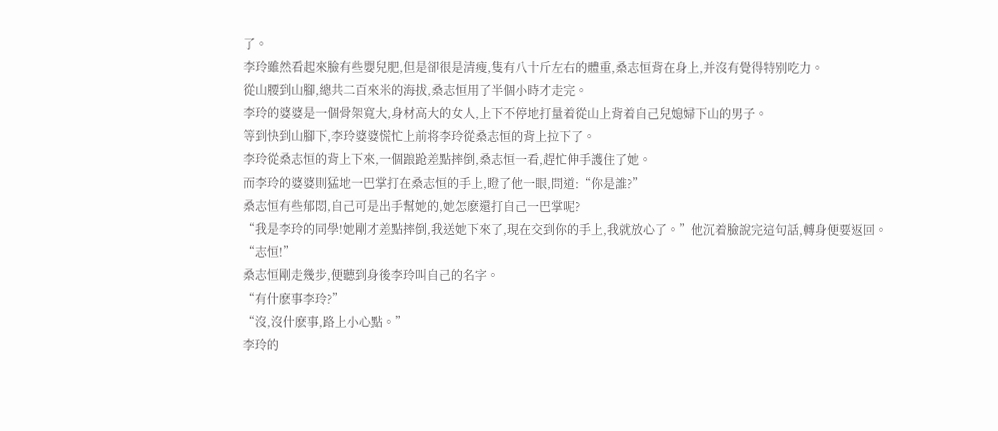了。
李玲雖然看起來臉有些嬰兒肥,但是卻很是清瘦,隻有八十斤左右的體重,桑志恒背在身上,并沒有覺得特别吃力。
從山腰到山腳,總共二百來米的海拔,桑志恒用了半個小時才走完。
李玲的婆婆是一個骨架寬大,身材高大的女人,上下不停地打量着從山上背着自己兒媳婦下山的男子。
等到快到山腳下,李玲婆婆慌忙上前将李玲從桑志恒的背上拉下了。
李玲從桑志恒的背上下來,一個踉跄差點摔倒,桑志恒一看,趕忙伸手護住了她。
而李玲的婆婆則猛地一巴掌打在桑志恒的手上,瞪了他一眼,問道:“你是誰?”
桑志恒有些郁悶,自己可是出手幫她的,她怎麽還打自己一巴掌呢?
“我是李玲的同學!她剛才差點摔倒,我送她下來了,現在交到你的手上,我就放心了。”他沉着臉說完這句話,轉身便要返回。
“志恒!”
桑志恒剛走幾步,便聽到身後李玲叫自己的名字。
“有什麽事李玲?”
“沒,沒什麽事,路上小心點。”
李玲的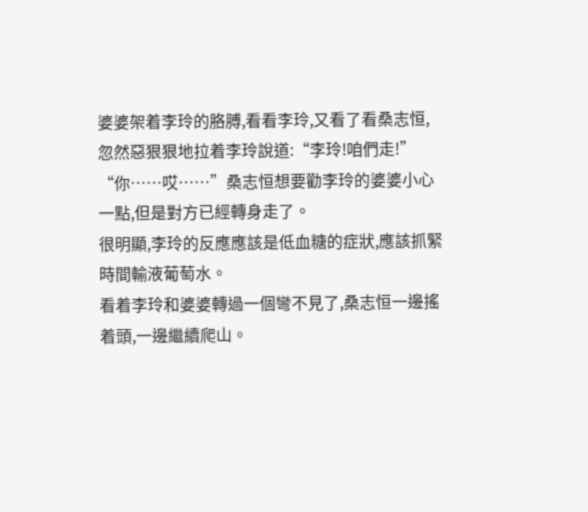婆婆架着李玲的胳膊,看看李玲,又看了看桑志恒,忽然惡狠狠地拉着李玲說道:“李玲!咱們走!”
“你……哎……”桑志恒想要勸李玲的婆婆小心一點,但是對方已經轉身走了。
很明顯,李玲的反應應該是低血糖的症狀,應該抓緊時間輸液葡萄水。
看着李玲和婆婆轉過一個彎不見了,桑志恒一邊搖着頭,一邊繼續爬山。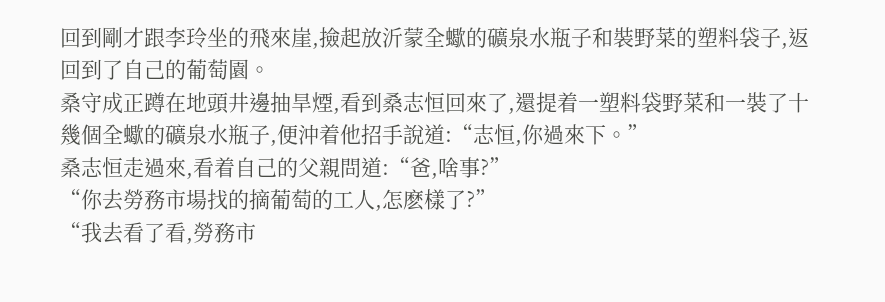回到剛才跟李玲坐的飛來崖,撿起放沂蒙全蠍的礦泉水瓶子和裝野菜的塑料袋子,返回到了自己的葡萄園。
桑守成正蹲在地頭井邊抽旱煙,看到桑志恒回來了,還提着一塑料袋野菜和一裝了十幾個全蠍的礦泉水瓶子,便沖着他招手說道:“志恒,你過來下。”
桑志恒走過來,看着自己的父親問道:“爸,啥事?”
“你去勞務市場找的摘葡萄的工人,怎麽樣了?”
“我去看了看,勞務市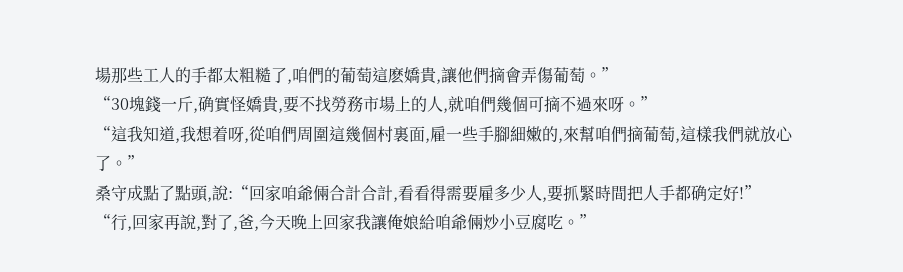場那些工人的手都太粗糙了,咱們的葡萄這麽嬌貴,讓他們摘會弄傷葡萄。”
“30塊錢一斤,确實怪嬌貴,要不找勞務市場上的人,就咱們幾個可摘不過來呀。”
“這我知道,我想着呀,從咱們周圍這幾個村裏面,雇一些手腳細嫩的,來幫咱們摘葡萄,這樣我們就放心了。”
桑守成點了點頭,說:“回家咱爺倆合計合計,看看得需要雇多少人,要抓緊時間把人手都确定好!”
“行,回家再說,對了,爸,今天晚上回家我讓俺娘給咱爺倆炒小豆腐吃。”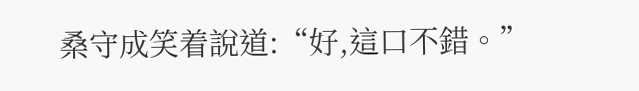桑守成笑着說道:“好,這口不錯。”